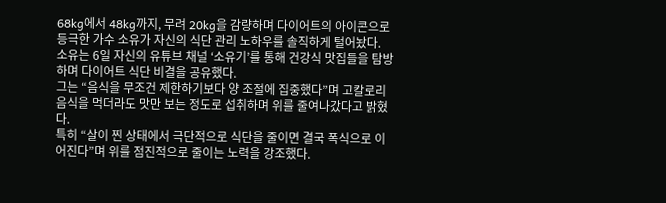68kg에서 48kg까지, 무려 20kg을 감량하며 다이어트의 아이콘으로 등극한 가수 소유가 자신의 식단 관리 노하우를 솔직하게 털어놨다.
소유는 6일 자신의 유튜브 채널 ‘소유기’를 통해 건강식 맛집들을 탐방하며 다이어트 식단 비결을 공유했다.
그는 “음식을 무조건 제한하기보다 양 조절에 집중했다”며 고칼로리 음식을 먹더라도 맛만 보는 정도로 섭취하며 위를 줄여나갔다고 밝혔다.
특히 “살이 찐 상태에서 극단적으로 식단을 줄이면 결국 폭식으로 이어진다”며 위를 점진적으로 줄이는 노력을 강조했다.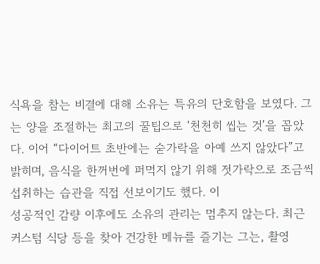식욕을 참는 비결에 대해 소유는 특유의 단호함을 보였다. 그는 양을 조절하는 최고의 꿀팁으로 ‘천천히 씹는 것’을 꼽았다. 이어 “다이어트 초반에는 숟가락을 아예 쓰지 않았다”고 밝히며, 음식을 한꺼번에 퍼먹지 않기 위해 젓가락으로 조금씩 섭취하는 습관을 직접 선보이기도 했다. 이
성공적인 감량 이후에도 소유의 관리는 멈추지 않는다. 최근 커스텀 식당 등을 찾아 건강한 메뉴를 즐기는 그는, 촬영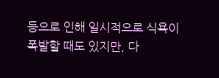등으로 인해 일시적으로 식욕이 폭발할 때도 있지만, 다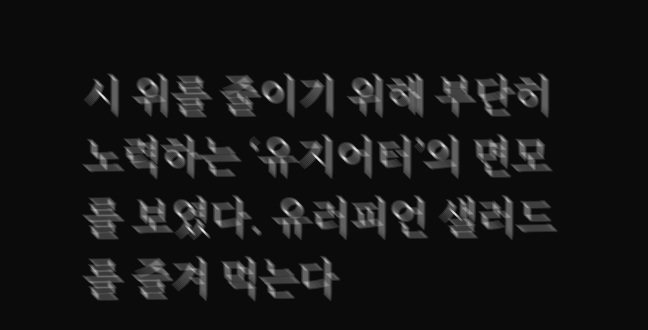시 위를 줄이기 위해 부단히 노력하는 ‘유지어터’의 면모를 보였다. 유러피언 샐러드를 즐겨 먹는다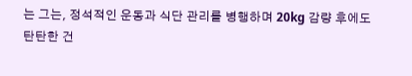는 그는, 정석적인 운동과 식단 관리를 병행하며 20kg 감량 후에도 탄탄한 건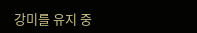강미를 유지 중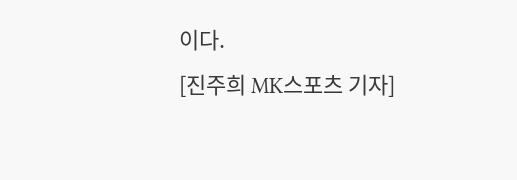이다.
[진주희 MK스포츠 기자]